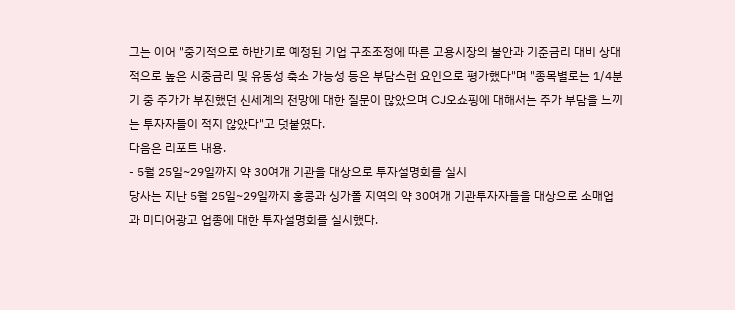그는 이어 "중기적으로 하반기로 예정된 기업 구조조정에 따른 고용시장의 불안과 기준금리 대비 상대적으로 높은 시중금리 및 유동성 축소 가능성 등은 부담스런 요인으로 평가했다"며 "종목별로는 1/4분기 중 주가가 부진했던 신세계의 전망에 대한 질문이 많았으며 CJ오쇼핑에 대해서는 주가 부담을 느끼는 투자자들이 적지 않았다"고 덧붙였다.
다음은 리포트 내용.
- 5월 25일~29일까지 약 30여개 기관을 대상으로 투자설명회를 실시
당사는 지난 5월 25일~29일까지 홍콩과 싱가폴 지역의 약 30여개 기관투자자들을 대상으로 소매업과 미디어광고 업종에 대한 투자설명회를 실시했다.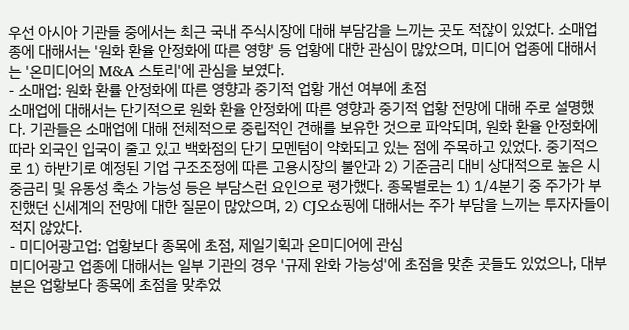우선 아시아 기관들 중에서는 최근 국내 주식시장에 대해 부담감을 느끼는 곳도 적잖이 있었다. 소매업종에 대해서는 '원화 환율 안정화에 따른 영향' 등 업황에 대한 관심이 많았으며, 미디어 업종에 대해서는 '온미디어의 M&A 스토리'에 관심을 보였다.
- 소매업: 원화 환률 안정화에 따른 영향과 중기적 업황 개선 여부에 초점
소매업에 대해서는 단기적으로 원화 환율 안정화에 따른 영향과 중기적 업황 전망에 대해 주로 설명했다. 기관들은 소매업에 대해 전체적으로 중립적인 견해를 보유한 것으로 파악되며, 원화 환율 안정화에 따라 외국인 입국이 줄고 있고 백화점의 단기 모멘텀이 약화되고 있는 점에 주목하고 있었다. 중기적으로 1) 하반기로 예정된 기업 구조조정에 따른 고용시장의 불안과 2) 기준금리 대비 상대적으로 높은 시중금리 및 유동성 축소 가능성 등은 부담스런 요인으로 평가했다. 종목별로는 1) 1/4분기 중 주가가 부진했던 신세계의 전망에 대한 질문이 많았으며, 2) CJ오쇼핑에 대해서는 주가 부담을 느끼는 투자자들이 적지 않았다.
- 미디어광고업: 업황보다 종목에 초점, 제일기획과 온미디어에 관심
미디어광고 업종에 대해서는 일부 기관의 경우 '규제 완화 가능성'에 초점을 맞춘 곳들도 있었으나, 대부분은 업황보다 종목에 초점을 맞추었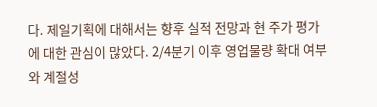다. 제일기획에 대해서는 향후 실적 전망과 현 주가 평가에 대한 관심이 많았다. 2/4분기 이후 영업물량 확대 여부와 계절성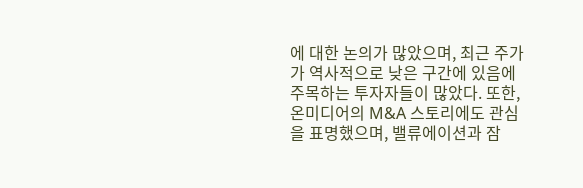에 대한 논의가 많았으며, 최근 주가가 역사적으로 낮은 구간에 있음에 주목하는 투자자들이 많았다. 또한, 온미디어의 M&A 스토리에도 관심을 표명했으며, 밸류에이션과 잠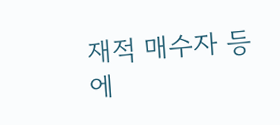재적 매수자 등에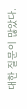대한 질문이 많았다.